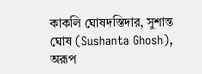কাকলি ঘোষদস্তিদার, সুশান্ত ঘোষ (Sushanta Ghosh), অরূপ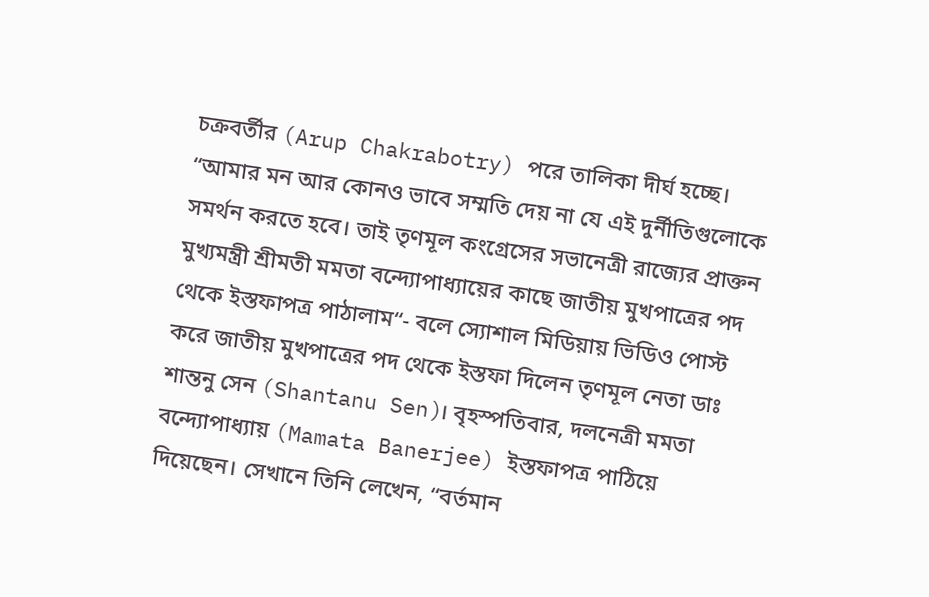চক্রবর্তীর (Arup Chakrabotry) পরে তালিকা দীর্ঘ হচ্ছে। “আমার মন আর কোনও ভাবে সম্মতি দেয় না যে এই দুর্নীতিগুলোকে সমর্থন করতে হবে। তাই তৃণমূল কংগ্রেসের সভানেত্রী রাজ্যের প্রাক্তন মুখ্যমন্ত্রী শ্রীমতী মমতা বন্দ্যোপাধ্যায়ের কাছে জাতীয় মুখপাত্রের পদ থেকে ইস্তফাপত্র পাঠালাম“- বলে স্যোশাল মিডিয়ায় ভিডিও পোস্ট করে জাতীয় মুখপাত্রের পদ থেকে ইস্তফা দিলেন তৃণমূল নেতা ডাঃ শান্তনু সেন (Shantanu Sen)। বৃহস্পতিবার, দলনেত্রী মমতা বন্দ্যোপাধ্যায় (Mamata Banerjee) ইস্তফাপত্র পাঠিয়ে দিয়েছেন। সেখানে তিনি লেখেন, “বর্তমান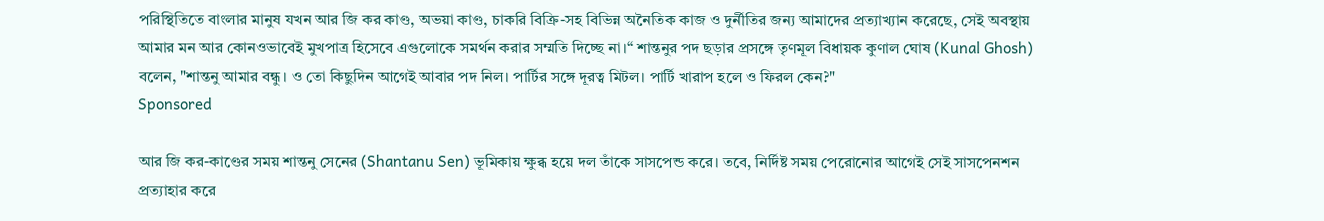পরিস্থিতিতে বাংলার মানুষ যখন আর জি কর কাণ্ড, অভয়া কাণ্ড, চাকরি বিক্রি-সহ বিভিন্ন অনৈতিক কাজ ও দুর্নীতির জন্য আমাদের প্রত্যাখ্যান করেছে, সেই অবস্থায় আমার মন আর কোনওভাবেই মুখপাত্র হিসেবে এগুলোকে সমর্থন করার সম্মতি দিচ্ছে না।“ শান্তনুর পদ ছড়ার প্রসঙ্গে তৃণমূল বিধায়ক কুণাল ঘোষ (Kunal Ghosh) বলেন, "শান্তনু আমার বন্ধু। ও তো কিছুদিন আগেই আবার পদ নিল। পার্টির সঙ্গে দূরত্ব মিটল। পার্টি খারাপ হলে ও ফিরল কেন?"
Sponsored

আর জি কর-কাণ্ডের সময় শান্তনু সেনের (Shantanu Sen) ভূমিকায় ক্ষুব্ধ হয়ে দল তাঁকে সাসপেন্ড করে। তবে, নির্দিষ্ট সময় পেরোনোর আগেই সেই সাসপেনশন প্রত্যাহার করে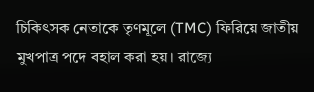চিকিৎসক নেতাকে তৃণমূলে (TMC) ফিরিয়ে জাতীয় মুখপাত্র পদে বহাল করা হয়। রাজ্যে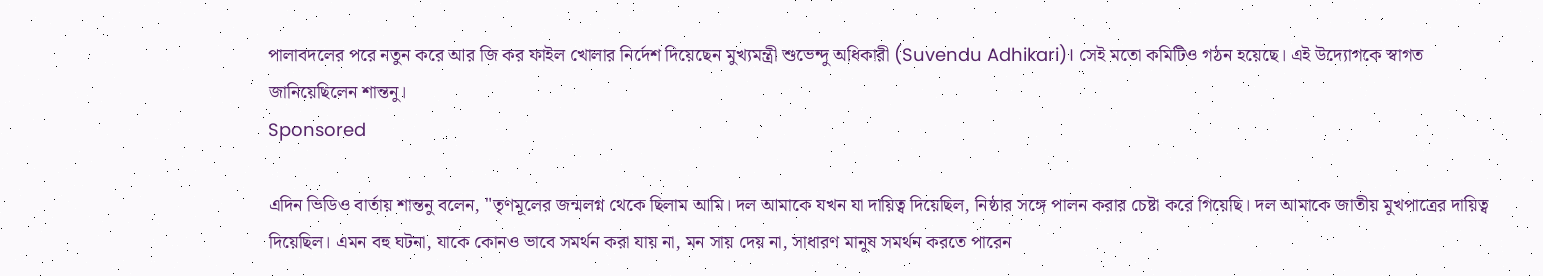পালাবদলের পরে নতুন করে আর জি কর ফাইল খোলার নির্দেশ দিয়েছেন মুখ্যমন্ত্রী শুভেন্দু অধিকারী (Suvendu Adhikari)। সেই মতো কমিটিও গঠন হয়েছে। এই উদ্যোগকে স্বাগত জানিয়েছিলেন শান্তনু।
Sponsored

এদিন ভিডিও বার্তায় শান্তনু বলেন, "তৃণমূলের জন্মলগ্ন থেকে ছিলাম আমি। দল আমাকে যখন যা দায়িত্ব দিয়েছিল, নিষ্ঠার সঙ্গে পালন করার চেষ্টা করে গিয়েছি। দল আমাকে জাতীয় মুখপাত্রের দায়িত্ব দিয়েছিল। এমন বহু ঘটনা, যাকে কোনও ভাবে সমর্থন করা যায় না, মন সায় দেয় না, সাধারণ মানুষ সমর্থন করতে পারেন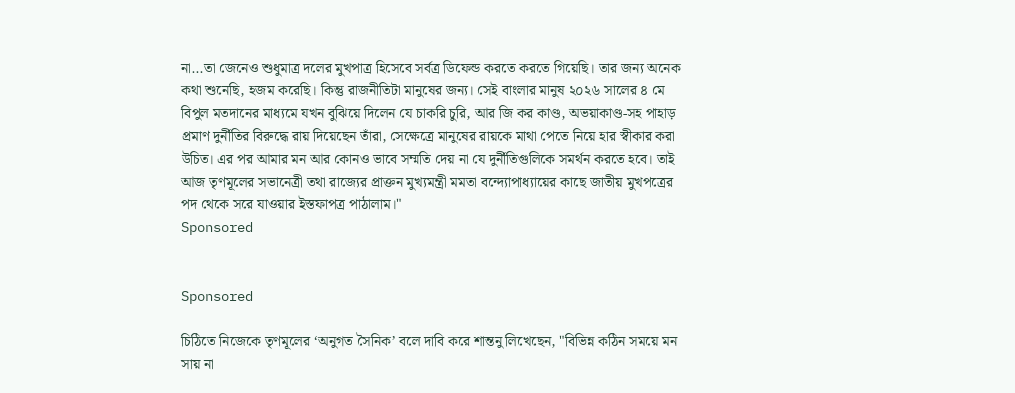না...তা জেনেও শুধুমাত্র দলের মুখপাত্র হিসেবে সর্বত্র ডিফেন্ড করতে করতে গিয়েছি। তার জন্য অনেক কথা শুনেছি, হজম করেছি। কিন্তু রাজনীতিটা মানুষের জন্য। সেই বাংলার মানুষ ২০২৬ সালের ৪ মে বিপুল মতদানের মাধ্যমে যখন বুঝিয়ে দিলেন যে চাকরি চুরি, আর জি কর কাণ্ড, অভয়াকাণ্ড-সহ পাহাড় প্রমাণ দুর্নীতির বিরুদ্ধে রায় দিয়েছেন তাঁরা, সেক্ষেত্রে মানুষের রায়কে মাথা পেতে নিয়ে হার স্বীকার করা উচিত। এর পর আমার মন আর কোনও ভাবে সম্মতি দেয় না যে দুর্নীতিগুলিকে সমর্থন করতে হবে। তাই আজ তৃণমূলের সভানেত্রী তথা রাজ্যের প্রাক্তন মুখ্যমন্ত্রী মমতা বন্দ্যোপাধ্যায়ের কাছে জাতীয় মুখপত্রের পদ থেকে সরে যাওয়ার ইস্তফাপত্র পাঠালাম।"
Sponsored


Sponsored

চিঠিতে নিজেকে তৃণমূলের ‘অনুগত সৈনিক’ বলে দাবি করে শান্তনু লিখেছেন, "বিভিন্ন কঠিন সময়ে মন সায় না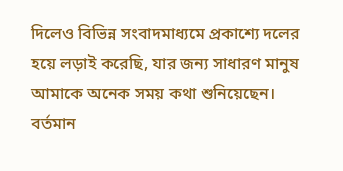দিলেও বিভিন্ন সংবাদমাধ্যমে প্রকাশ্যে দলের হয়ে লড়াই করেছি, যার জন্য সাধারণ মানুষ আমাকে অনেক সময় কথা শুনিয়েছেন। বর্তমান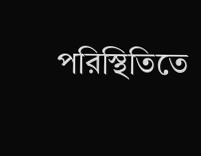পরিস্থিতিতে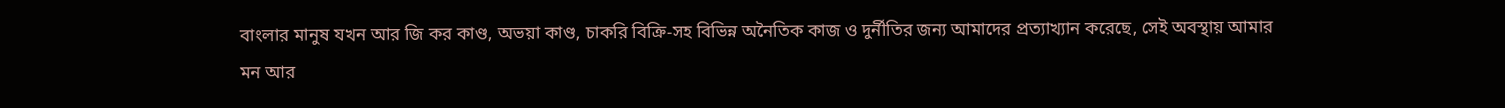বাংলার মানুষ যখন আর জি কর কাণ্ড, অভয়া কাণ্ড, চাকরি বিক্রি-সহ বিভিন্ন অনৈতিক কাজ ও দুর্নীতির জন্য আমাদের প্রত্যাখ্যান করেছে, সেই অবস্থায় আমার মন আর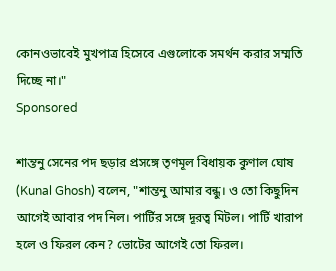কোনওভাবেই মুখপাত্র হিসেবে এগুলোকে সমর্থন করার সম্মতি দিচ্ছে না।"
Sponsored

শান্তনু সেনের পদ ছড়ার প্রসঙ্গে তৃণমূল বিধায়ক কুণাল ঘোষ (Kunal Ghosh) বলেন, "শান্তনু আমার বন্ধু। ও তো কিছুদিন আগেই আবার পদ নিল। পার্টির সঙ্গে দূরত্ব মিটল। পার্টি খারাপ হলে ও ফিরল কেন? ভোটের আগেই তো ফিরল।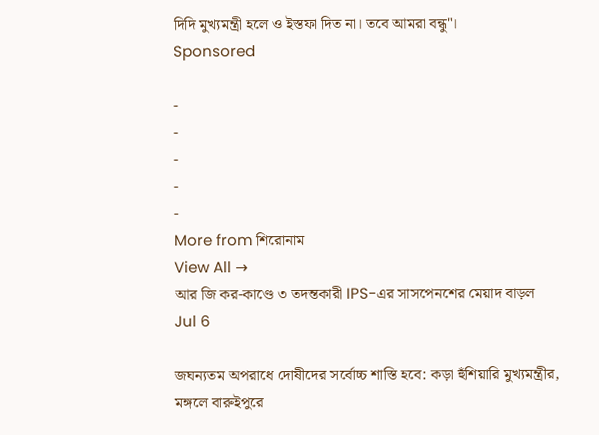দিদি মুখ্যমন্ত্রী হলে ও ইস্তফা দিত না। তবে আমরা বন্ধু"।
Sponsored

-
-
-
-
-
More from শিরোনাম
View All →
আর জি কর-কাণ্ডে ৩ তদন্তকারী IPS-এর সাসপেনশের মেয়াদ বাড়ল
Jul 6

জঘন্যতম অপরাধে দোষীদের সর্বোচ্চ শাস্তি হবে: কড়া হুঁশিয়ারি মুখ্যমন্ত্রীর, মঙ্গলে বারুইপুরে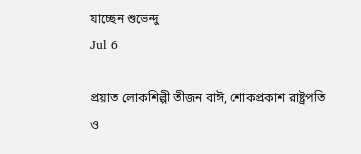যাচ্ছেন শুভেন্দু
Jul 6

প্রয়াত লোকশিল্পী তীজন বাঈ, শোকপ্রকাশ রাষ্ট্রপতি ও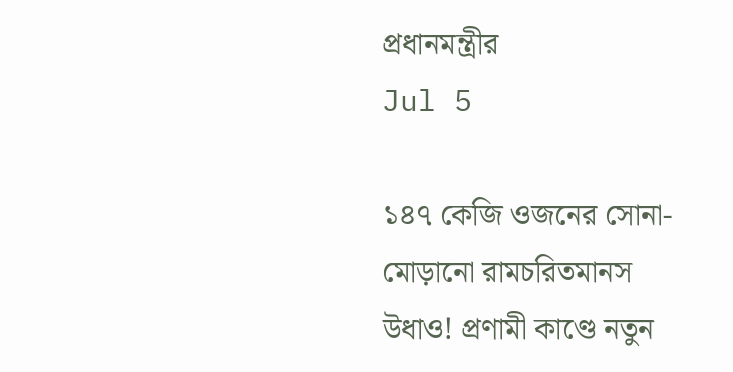প্রধানমন্ত্রীর
Jul 5

১৪৭ কেজি ওজনের সোনা-মোড়ানো রামচরিতমানস উধাও! প্রণামী কাণ্ডে নতুন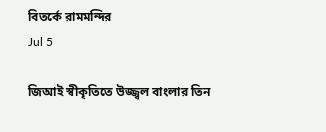বিতর্কে রামমন্দির
Jul 5

জিআই স্বীকৃতিতে উজ্জ্বল বাংলার তিন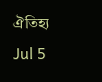ঐতিহ্য
Jul 5